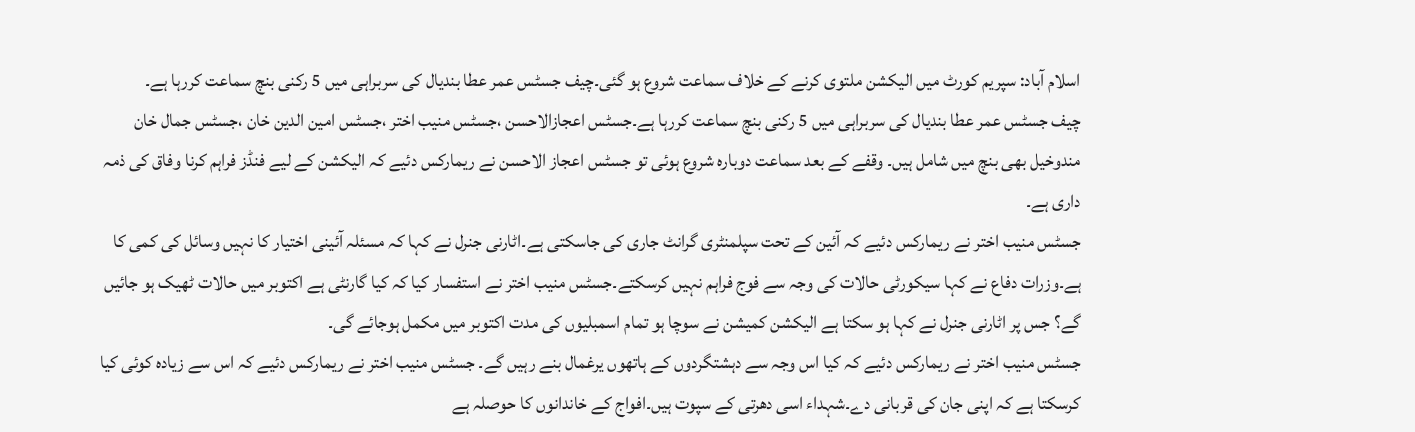اسلام آباد: سپریم کورٹ میں الیکشن ملتوی کرنے کے خلاف سماعت شروع ہو گئی۔چیف جسٹس عمر عطا بندیال کی سربراہی میں 5 رکنی بنچ سماعت کررہا ہے۔
چیف جسٹس عمر عطا بندیال کی سربراہی میں 5 رکنی بنچ سماعت کررہا ہے۔جسٹس اعجازالاحسن ،جسٹس منیب اختر ،جسٹس امین الدین خان ،جسٹس جمال خان مندوخیل بھی بنچ میں شامل ہیں۔ وقفے کے بعد سماعت دوبارہ شروع ہوئی تو جسٹس اعجاز الاحسن نے ریمارکس دئیے کہ الیکشن کے لیے فنڈز فراہم کرنا وفاق کی ذمہ داری ہے۔
جسٹس منیب اختر نے ریمارکس دئیے کہ آئین کے تحت سپلمنٹری گرانٹ جاری کی جاسکتی ہے۔اٹارنی جنرل نے کہا کہ مسئلہ آئینی اختیار کا نہیں وسائل کی کمی کا ہے۔وزرات دفاع نے کہا سیکورٹی حالات کی وجہ سے فوج فراہم نہیں کرسکتے۔جسٹس منیب اختر نے استفسار کیا کہ کیا گارنٹی ہے اکتوبر میں حالات ٹھیک ہو جائیں گے؟ جس پر اٹارنی جنرل نے کہا ہو سکتا ہے الیکشن کمیشن نے سوچا ہو تمام اسمبلیوں کی مدت اکتوبر میں مکمل ہوجائے گی۔
جسٹس منیب اختر نے ریمارکس دئیے کہ کیا اس وجہ سے دہشتگردوں کے ہاتھوں یرغمال بنے رہیں گے۔ جسٹس منیب اختر نے ریمارکس دئیے کہ اس سے زیادہ کوئی کیا کرسکتا ہے کہ اپنی جان کی قربانی دے۔شہداء اسی دھرتی کے سپوت ہیں۔افواج کے خاندانوں کا حوصلہ ہے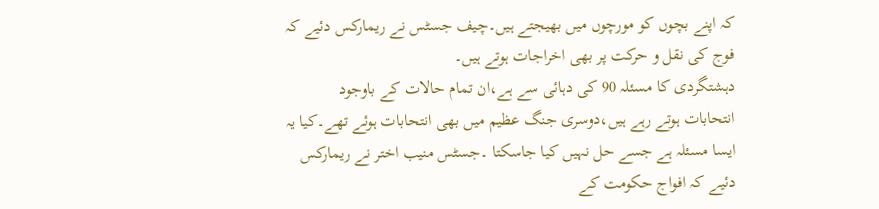کہ اپنے بچوں کو مورچوں میں بھیجتے ہیں۔چیف جسٹس نے ریمارکس دئیے کہ فوج کی نقل و حرکت پر بھی اخراجات ہوتے ہیں۔
دہشتگردی کا مسئلہ 90 کی دہائی سے ہے،ان تمام حالات کے باوجود انتحابات ہوتے رہے ہیں،دوسری جنگ عظیم میں بھی انتحابات ہوئے تھے۔کیا یہ ایسا مسئلہ ہے جسے حل نہیں کیا جاسکتا ۔جسٹس منیب اختر نے ریمارکس دئیے کہ افواج حکومت کے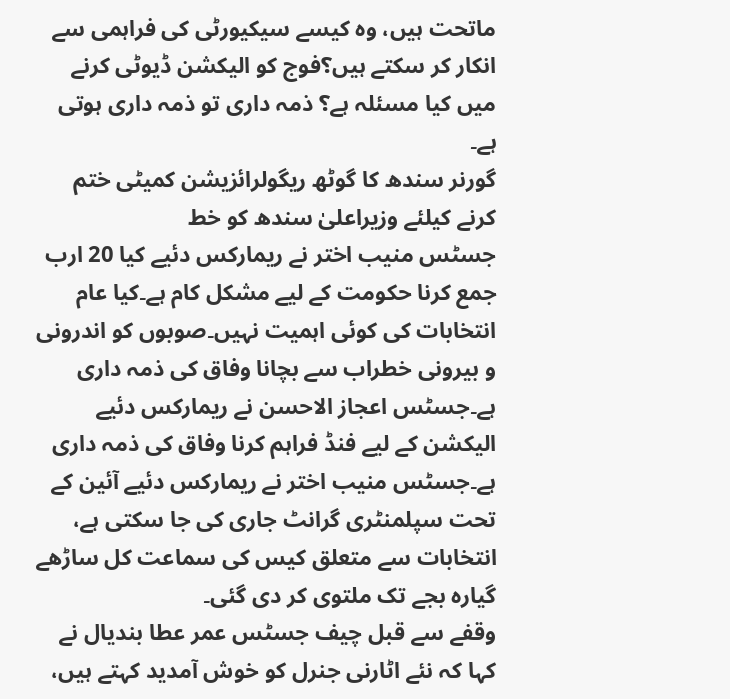ماتحت ہیں، وہ کیسے سیکیورٹی کی فراہمی سے انکار کر سکتے ہیں؟فوج کو الیکشن ڈیوٹی کرنے میں کیا مسئلہ ہے؟ ذمہ داری تو ذمہ داری ہوتی ہے۔
گورنر سندھ کا گوٹھ ریگولرائزیشن کمیٹی ختم کرنے کیلئے وزیراعلیٰ سندھ کو خط
جسٹس منیب اختر نے ریمارکس دئیے کیا 20 ارب جمع کرنا حکومت کے لیے مشکل کام ہے۔کیا عام انتخابات کی کوئی اہمیت نہیں۔صوبوں کو اندرونی و بیرونی خطراب سے بچانا وفاق کی ذمہ داری ہے۔جسٹس اعجاز الاحسن نے ریمارکس دئیے الیکشن کے لیے فنڈ فراہم کرنا وفاق کی ذمہ داری ہے۔جسٹس منیب اختر نے ریمارکس دئیے آئین کے تحت سپلمنٹری گرانٹ جاری کی جا سکتی ہے، انتخابات سے متعلق کیس کی سماعت کل ساڑھے گیارہ بجے تک ملتوی کر دی گئی۔
وقفے سے قبل چیف جسٹس عمر عطا بندیال نے کہا کہ نئے اٹارنی جنرل کو خوش آمدید کہتے ہیں،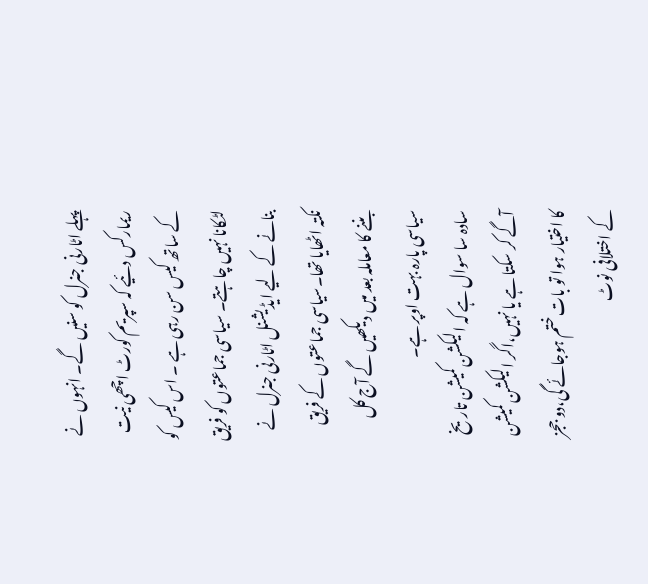پہلے اٹارنی جنرل کو سنیں گے۔ انہوں نے ریمارکس دئیے کہ سپریم کورٹ اچھی نیت کے ساتھ کیس سن رہی ہے ۔ اس کیس کو لٹکانا نہیں چاہتے۔ سیاسی جماعتوں کو فریق بنانے کے لیے ایڈیشنل اٹارنی جنرل نے نکتہ اٹھایا تھا۔سیاسی جماعتوں کے فریق بننے کا معاملہ بعد میں دیکھیں گے آج کل سیاسی پارہ بہت اوپر ہے۔
سادہ سا سوال ہے کہ الیکشن کمیشن تاریخ آگے کر سکتا ہے یا نہیں،اگر الیکشن کمیشن کا اختیار ہوا تو بات ختم ہوجائے گی،دو ججز کے اختلافی نوٹ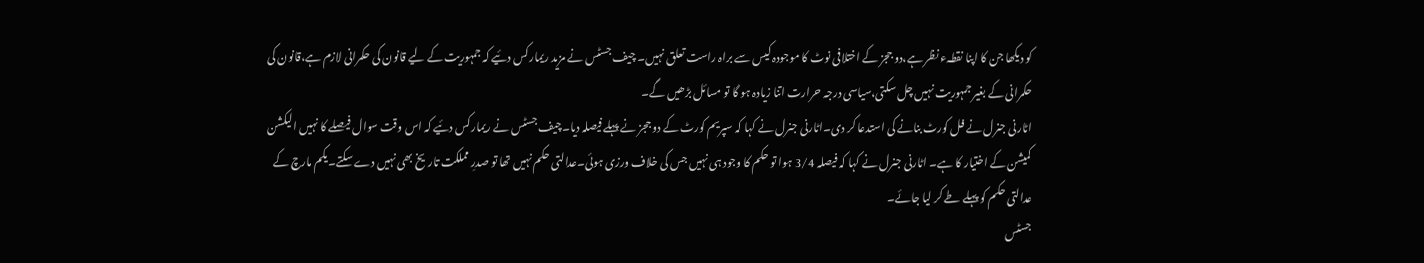کو دیکھا جن کا اپنا نقطہء نظر ہے،دو ججز کے اختلافی نوٹ کا موجودہ کیس سے براہ راست تعلق نہیں۔ چیف جسٹس نے مزید ریمارکس دئیے کہ جمہوریت کے لیے قانون کی حکمرانی لازم ہے،قانون کی حکمرانی کے بغیر جمہوریت نہیں چل سکتی،سیاسی درجہ حرارت اتنا زیادہ ہو گا تو مسائل بڑھیں گے۔
اٹارنی جنرل نے فل کورٹ بنانے کی استدعا کر دی۔اٹارنی جنرل نے کہا کہ سپریم کورٹ کے دو ججز نے پہلے فیصلہ دیا۔چیف جسٹس نے ریمارکس دئیے کہ اس وقت سوال فیصلے کا نہیں الیکشن کمیشن کے اختیار کا ہے۔ اٹارنی جنرل نے کہا کہ فیصلہ 3/4 ہوا تو حکم کا وجود ہی نہیں جس کی خلاف ورزی ہوئی۔عدالتی حکم نہیں تھا تو صدرِ مملکت تاریخ بھی نہیں دے سکتے۔یکم مارچ کے عدالتی حکم کو پہلے طے کر لیا جائے۔
جسٹس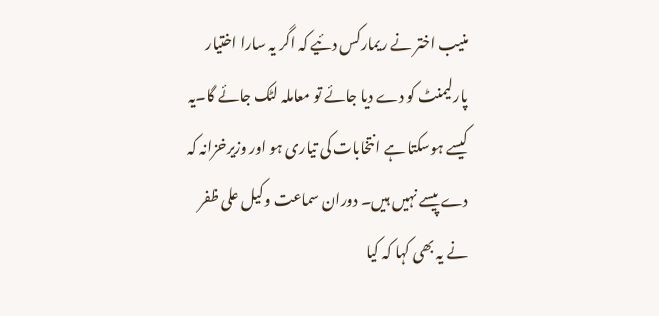منیب اختر نے ریمارکس دئیے کہ اگر یہ سارا اختیار پارلیمنٹ کو دے دیا جائے تو معاملہ لٹک جائے گا۔یہ کیسے ہوسکتا ہے انتخابات کی تیاری ہو اور وزیرخزانہ کہ دے پیسے نہیں ہیں۔ دوران سماعت وکیل علی ظفر نے یہ بھی کہا کہ کیا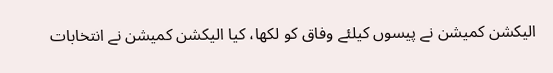الیکشن کمیشن نے پیسوں کیلئے وفاق کو لکھا، کیا الیکشن کمیشن نے انتخابات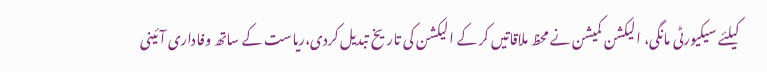کیلئے سیکیورٹی مانگی، الیکشن کمیشن نے محظ ملاقاتیں کر کے الیکشن کی تاریخ تبدیل کردی،ریاست کے ساتھ وفاداری آئینی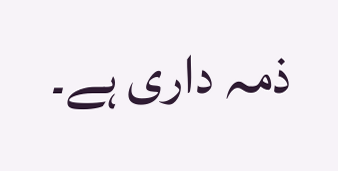ذمہ داری ہے۔